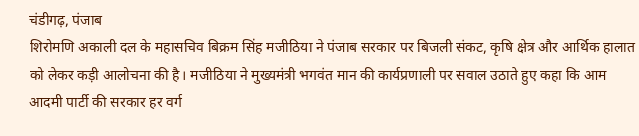चंडीगढ़, पंजाब
शिरोमणि अकाली दल के महासचिव बिक्रम सिंह मजीठिया ने पंजाब सरकार पर बिजली संकट, कृषि क्षेत्र और आर्थिक हालात को लेकर कड़ी आलोचना की है। मजीठिया ने मुख्यमंत्री भगवंत मान की कार्यप्रणाली पर सवाल उठाते हुए कहा कि आम आदमी पार्टी की सरकार हर वर्ग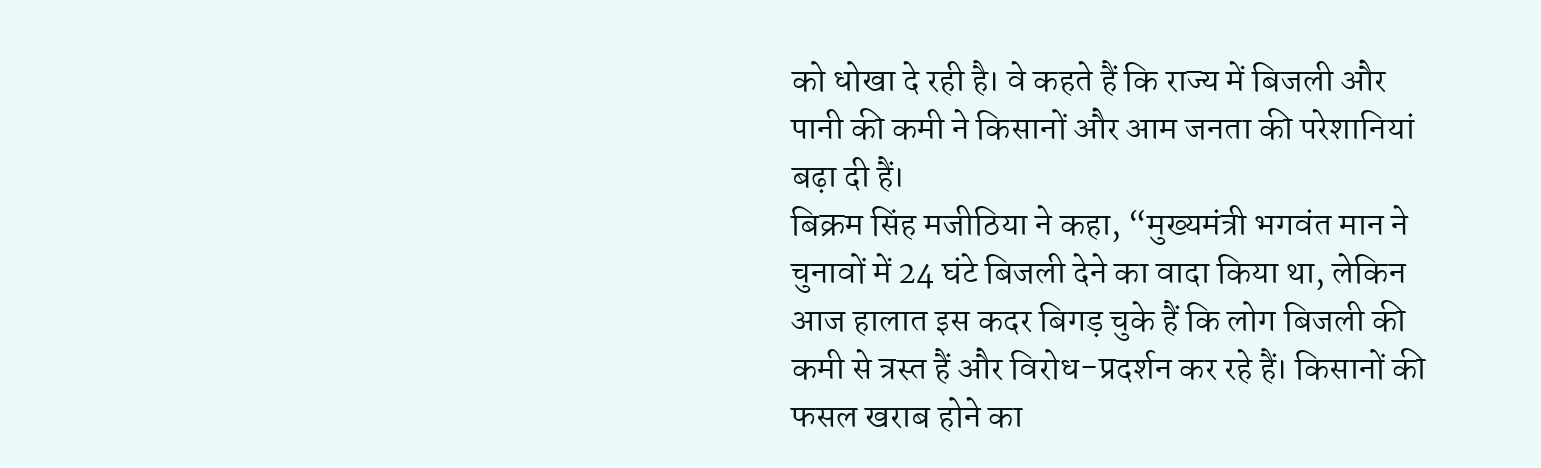को धोखा दे रही है। वे कहते हैं कि राज्य में बिजली और पानी की कमी ने किसानों और आम जनता की परेशानियां बढ़ा दी हैं।
बिक्रम सिंह मजीठिया ने कहा, “मुख्यमंत्री भगवंत मान ने चुनावों में 24 घंटे बिजली देने का वादा किया था, लेकिन आज हालात इस कदर बिगड़ चुके हैं कि लोग बिजली की कमी से त्रस्त हैं और विरोध-प्रदर्शन कर रहे हैं। किसानों की फसल खराब होने का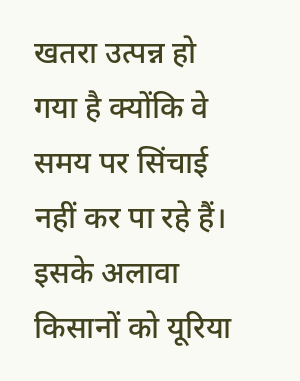खतरा उत्पन्न हो गया है क्योंकि वे समय पर सिंचाई नहीं कर पा रहे हैं। इसके अलावा किसानों को यूरिया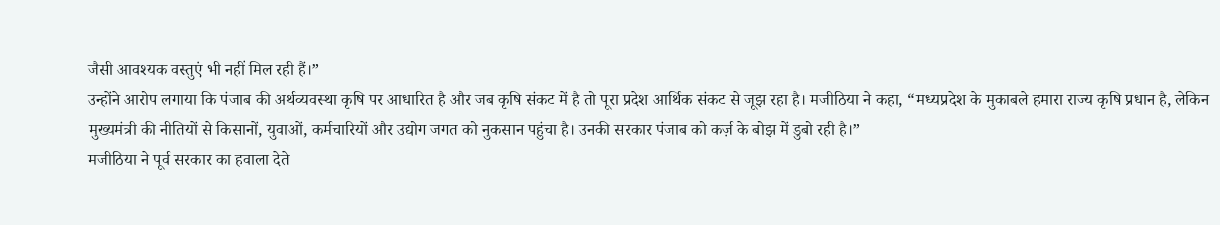जैसी आवश्यक वस्तुएं भी नहीं मिल रही हैं।”
उन्होंने आरोप लगाया कि पंजाब की अर्थव्यवस्था कृषि पर आधारित है और जब कृषि संकट में है तो पूरा प्रदेश आर्थिक संकट से जूझ रहा है। मजीठिया ने कहा, “मध्यप्रदेश के मुकाबले हमारा राज्य कृषि प्रधान है, लेकिन मुख्यमंत्री की नीतियों से किसानों, युवाओं, कर्मचारियों और उद्योग जगत को नुकसान पहुंचा है। उनकी सरकार पंजाब को कर्ज़ के बोझ में डुबो रही है।”
मजीठिया ने पूर्व सरकार का हवाला देते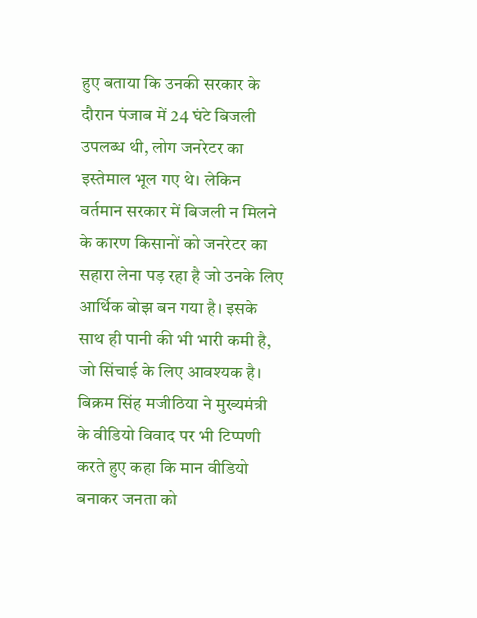हुए बताया कि उनकी सरकार के दौरान पंजाब में 24 घंटे बिजली उपलब्ध थी, लोग जनरेटर का इस्तेमाल भूल गए थे। लेकिन वर्तमान सरकार में बिजली न मिलने के कारण किसानों को जनरेटर का सहारा लेना पड़ रहा है जो उनके लिए आर्थिक बोझ बन गया है। इसके साथ ही पानी की भी भारी कमी है, जो सिंचाई के लिए आवश्यक है।
बिक्रम सिंह मजीठिया ने मुख्यमंत्री के वीडियो विवाद पर भी टिप्पणी करते हुए कहा कि मान वीडियो बनाकर जनता को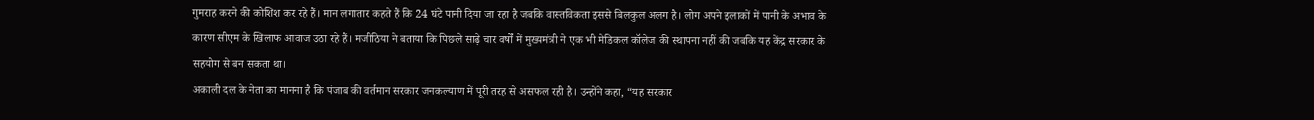गुमराह करने की कोशिश कर रहे हैं। मान लगातार कहते हैं कि 24 घंटे पानी दिया जा रहा है जबकि वास्तविकता इससे बिलकुल अलग है। लोग अपने इलाकों में पानी के अभाव के कारण सीएम के खिलाफ आवाज उठा रहे हैं। मजीठिया ने बताया कि पिछले साढ़े चार वर्षों में मुख्यमंत्री ने एक भी मेडिकल कॉलेज की स्थापना नहीं की जबकि यह केंद्र सरकार के सहयोग से बन सकता था।
अकाली दल के नेता का मानना है कि पंजाब की वर्तमान सरकार जनकल्याण में पूरी तरह से असफल रही है। उन्होंने कहा, “यह सरकार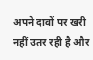अपने दावों पर खरी नहीं उतर रही है और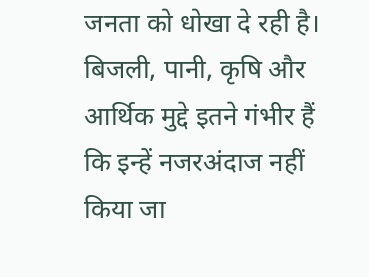जनता को धोखा दे रही है। बिजली, पानी, कृषि और आर्थिक मुद्दे इतने गंभीर हैं कि इन्हें नजरअंदाज नहीं किया जा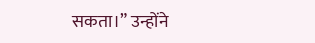सकता।” उन्होंने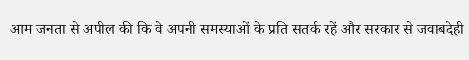आम जनता से अपील की कि वे अपनी समस्याओं के प्रति सतर्क रहें और सरकार से जवाबदेही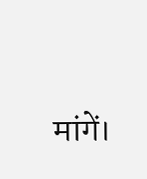मांगें।